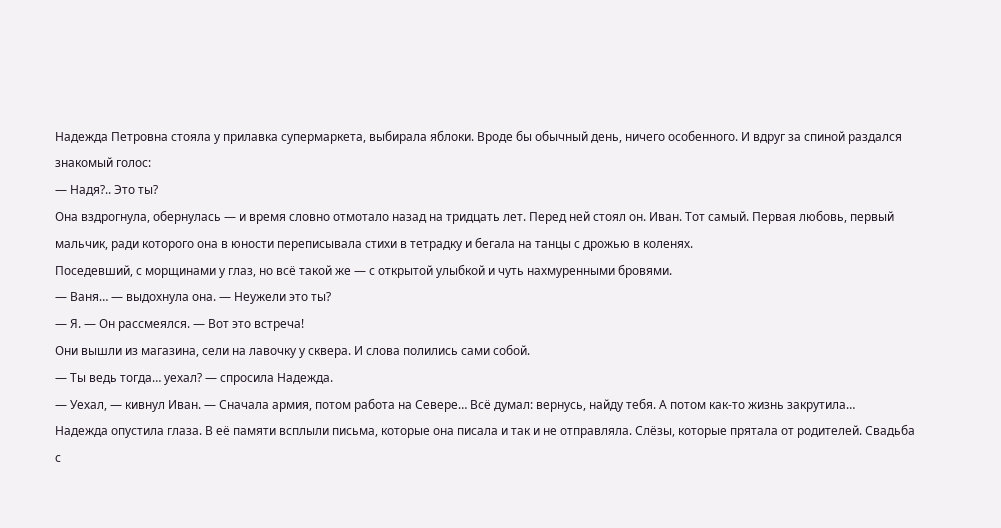Надежда Петровна стояла у прилавка супермаркета, выбирала яблоки. Вроде бы обычный день, ничего особенного. И вдруг за спиной раздался знакомый голос:
— Надя?.. Это ты?
Она вздрогнула, обернулась — и время словно отмотало назад на тридцать лет. Перед ней стоял он. Иван. Тот самый. Первая любовь, первый мальчик, ради которого она в юности переписывала стихи в тетрадку и бегала на танцы с дрожью в коленях.
Поседевший, с морщинами у глаз, но всё такой же — с открытой улыбкой и чуть нахмуренными бровями.
— Ваня… — выдохнула она. — Неужели это ты?
— Я. — Он рассмеялся. — Вот это встреча!
Они вышли из магазина, сели на лавочку у сквера. И слова полились сами собой.
— Ты ведь тогда… уехал? — спросила Надежда.
— Уехал, — кивнул Иван. — Сначала армия, потом работа на Севере… Всё думал: вернусь, найду тебя. А потом как-то жизнь закрутила…
Надежда опустила глаза. В её памяти всплыли письма, которые она писала и так и не отправляла. Слёзы, которые прятала от родителей. Свадьба с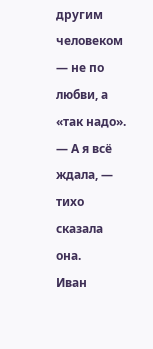другим человеком — не по любви, а «так надо».
— А я всё ждала, — тихо сказала она.
Иван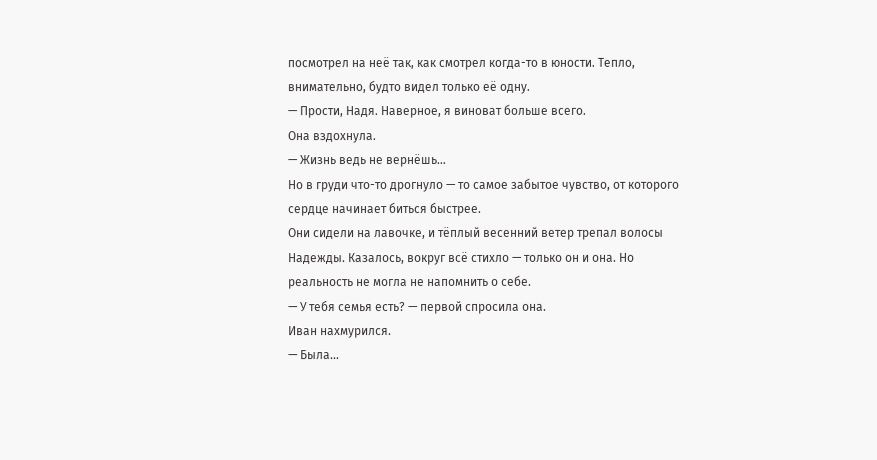посмотрел на неё так, как смотрел когда-то в юности. Тепло, внимательно, будто видел только её одну.
— Прости, Надя. Наверное, я виноват больше всего.
Она вздохнула.
— Жизнь ведь не вернёшь…
Но в груди что-то дрогнуло — то самое забытое чувство, от которого сердце начинает биться быстрее.
Они сидели на лавочке, и тёплый весенний ветер трепал волосы Надежды. Казалось, вокруг всё стихло — только он и она. Но реальность не могла не напомнить о себе.
— У тебя семья есть? — первой спросила она.
Иван нахмурился.
— Была…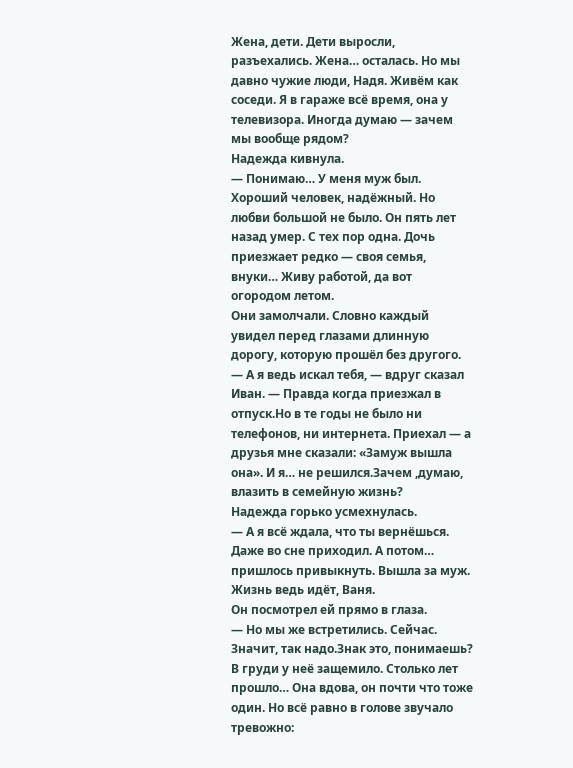Жена, дети. Дети выросли, разъехались. Жена… осталась. Но мы давно чужие люди, Надя. Живём как соседи. Я в гараже всё время, она у телевизора. Иногда думаю — зачем мы вообще рядом?
Надежда кивнула.
— Понимаю… У меня муж был. Хороший человек, надёжный. Но любви большой не было. Он пять лет назад умер. С тех пор одна. Дочь приезжает редко — своя семья, внуки… Живу работой, да вот огородом летом.
Они замолчали. Словно каждый увидел перед глазами длинную дорогу, которую прошёл без другого.
— А я ведь искал тебя, — вдруг сказал Иван. — Правда когда приезжал в отпуск.Но в те годы не было ни телефонов, ни интернета. Приехал — а друзья мне сказали: «Замуж вышла она». И я… не решился.Зачем ,думаю, влазить в семейную жизнь?
Надежда горько усмехнулась.
— А я всё ждала, что ты вернёшься. Даже во сне приходил. А потом… пришлось привыкнуть. Вышла за муж. Жизнь ведь идёт, Ваня.
Он посмотрел ей прямо в глаза.
— Но мы же встретились. Сейчас. Значит, так надо.Знак это, понимаешь?
В груди у неё защемило. Столько лет прошло… Она вдова, он почти что тоже один. Но всё равно в голове звучало тревожно: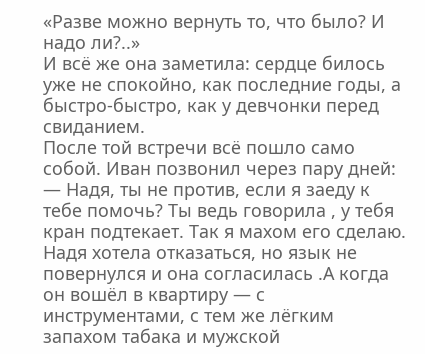«Разве можно вернуть то, что было? И надо ли?..»
И всё же она заметила: сердце билось уже не спокойно, как последние годы, а быстро-быстро, как у девчонки перед свиданием.
После той встречи всё пошло само собой. Иван позвонил через пару дней:
— Надя, ты не против, если я заеду к тебе помочь? Ты ведь говорила , у тебя кран подтекает. Так я махом его сделаю.
Надя хотела отказаться, но язык не повернулся и она согласилась .А когда он вошёл в квартиру — с инструментами, с тем же лёгким запахом табака и мужской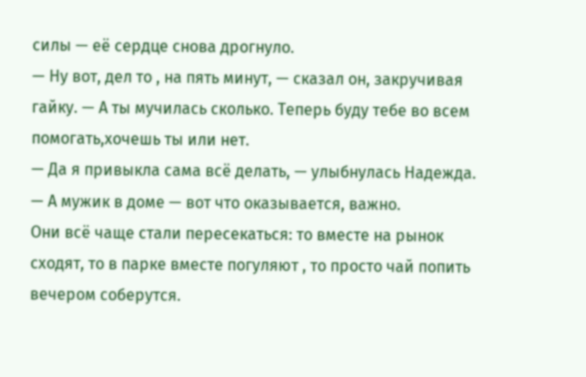силы — её сердце снова дрогнуло.
— Ну вот, дел то , на пять минут, — сказал он, закручивая гайку. — А ты мучилась сколько. Теперь буду тебе во всем помогать,хочешь ты или нет.
— Да я привыкла сама всё делать, — улыбнулась Надежда. — А мужик в доме — вот что оказывается, важно.
Они всё чаще стали пересекаться: то вместе на рынок сходят, то в парке вместе погуляют , то просто чай попить вечером соберутся.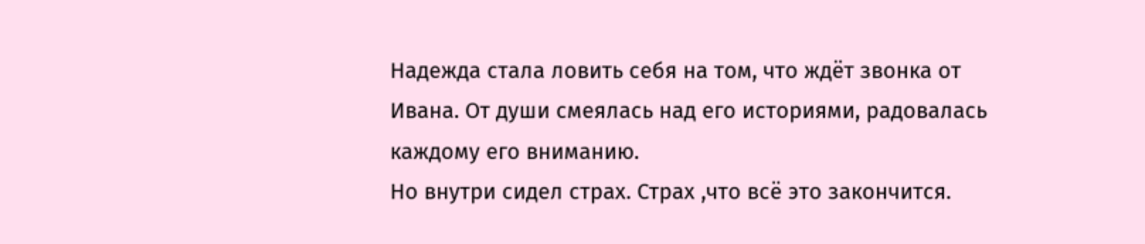Надежда стала ловить себя на том, что ждёт звонка от Ивана. От души смеялась над его историями, радовалась каждому его вниманию.
Но внутри сидел страх. Страх ,что всё это закончится.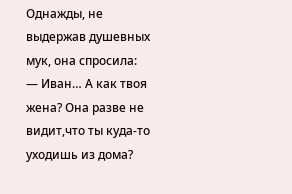Однажды, не выдержав душевных мук, она спросила:
— Иван… А как твоя жена? Она разве не видит,что ты куда-то уходишь из дома?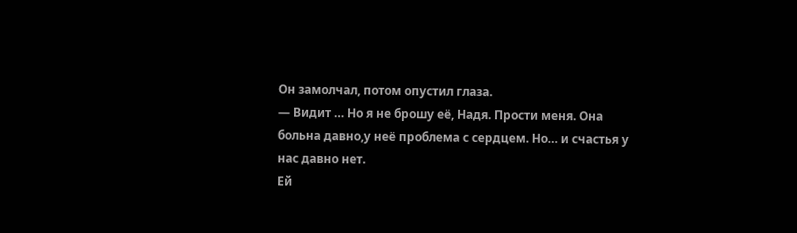Он замолчал, потом опустил глаза.
— Видит … Но я не брошу её, Надя. Прости меня. Она больна давно,у неё проблема с сердцем. Но… и счастья у нас давно нет.
Ей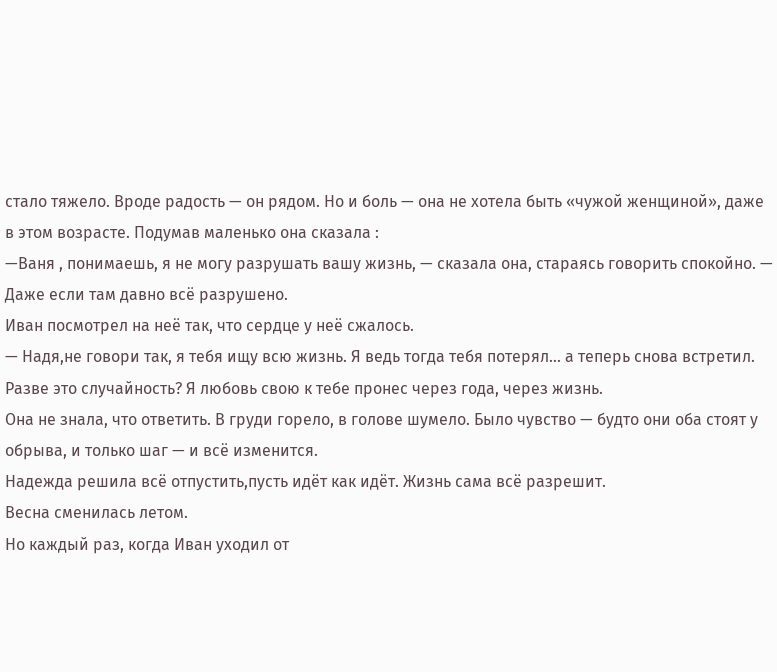стало тяжело. Вроде радость — он рядом. Но и боль — она не хотела быть «чужой женщиной», даже в этом возрасте. Подумав маленько она сказала :
—Ваня , понимаешь, я не могу разрушать вашу жизнь, — сказала она, стараясь говорить спокойно. — Даже если там давно всё разрушено.
Иван посмотрел на неё так, что сердце у неё сжалось.
— Надя,не говори так, я тебя ищу всю жизнь. Я ведь тогда тебя потерял… а теперь снова встретил. Разве это случайность? Я любовь свою к тебе пронес через года, через жизнь.
Она не знала, что ответить. В груди горело, в голове шумело. Было чувство — будто они оба стоят у обрыва, и только шаг — и всё изменится.
Надежда решила всё отпустить,пусть идёт как идёт. Жизнь сама всё разрешит.
Весна сменилась летом.
Но каждый раз, когда Иван уходил от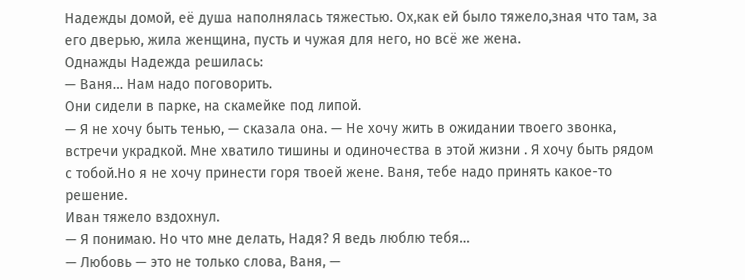Надежды домой, её душа наполнялась тяжестью. Ох,как ей было тяжело,зная что там, за его дверью, жила женщина, пусть и чужая для него, но всё же жена.
Однажды Надежда решилась:
— Ваня… Нам надо поговорить.
Они сидели в парке, на скамейке под липой.
— Я не хочу быть тенью, — сказала она. — Не хочу жить в ожидании твоего звонка, встречи украдкой. Мне хватило тишины и одиночества в этой жизни . Я хочу быть рядом с тобой.Но я не хочу принести горя твоей жене. Ваня, тебе надо принять какое-то решение.
Иван тяжело вздохнул.
— Я понимаю. Но что мне делать, Надя? Я ведь люблю тебя…
— Любовь — это не только слова, Ваня, —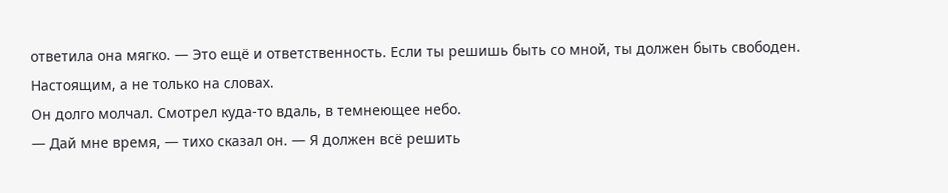ответила она мягко. — Это ещё и ответственность. Если ты решишь быть со мной, ты должен быть свободен. Настоящим, а не только на словах.
Он долго молчал. Смотрел куда-то вдаль, в темнеющее небо.
— Дай мне время, — тихо сказал он. — Я должен всё решить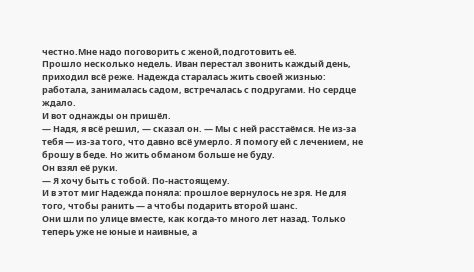честно.Мне надо поговорить с женой,подготовить её.
Прошло несколько недель. Иван перестал звонить каждый день, приходил всё реже. Надежда старалась жить своей жизнью: работала, занималась садом, встречалась с подругами. Но сердце ждало.
И вот однажды он пришёл.
— Надя, я всё решил, — сказал он. — Мы с ней расстаёмся. Не из-за тебя — из-за того, что давно всё умерло. Я помогу ей с лечением, не брошу в беде. Но жить обманом больше не буду.
Он взял её руки.
— Я хочу быть с тобой. По-настоящему.
И в этот миг Надежда поняла: прошлое вернулось не зря. Не для того, чтобы ранить — а чтобы подарить второй шанс.
Они шли по улице вместе, как когда-то много лет назад. Только теперь уже не юные и наивные, а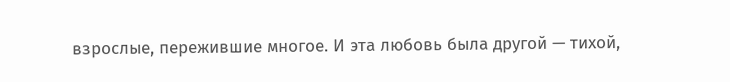взрослые, пережившие многое. И эта любовь была другой — тихой,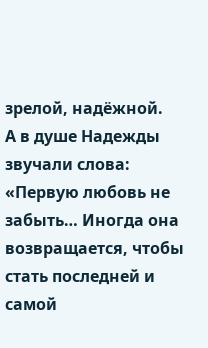зрелой, надёжной.
А в душе Надежды звучали слова:
«Первую любовь не забыть… Иногда она возвращается, чтобы стать последней и самой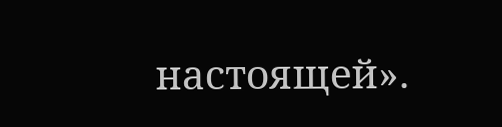настоящей».